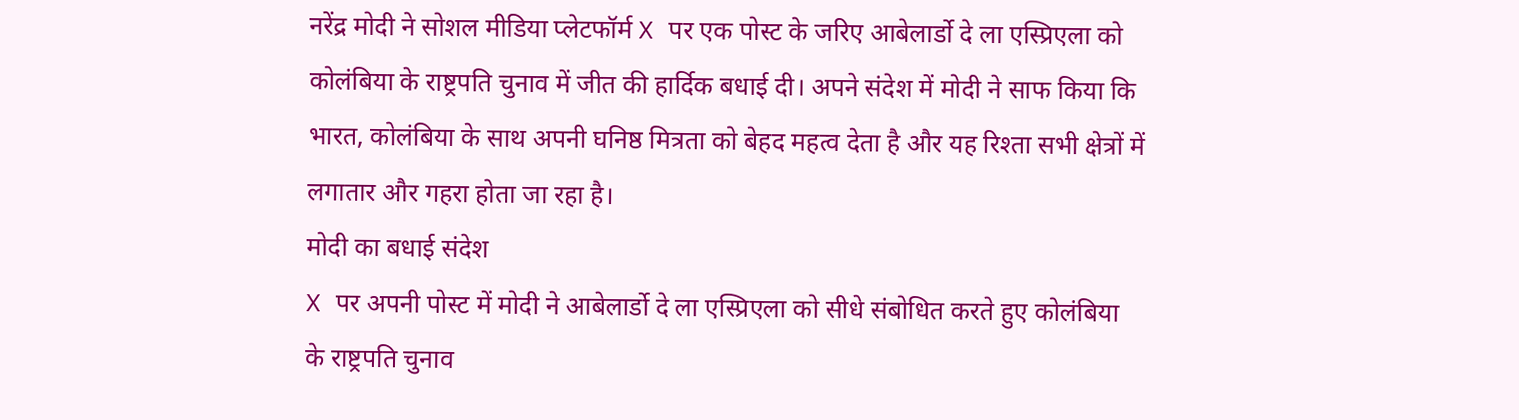नरेंद्र मोदी ने सोशल मीडिया प्लेटफॉर्म X पर एक पोस्ट के जरिए आबेलार्डो दे ला एस्प्रिएला को कोलंबिया के राष्ट्रपति चुनाव में जीत की हार्दिक बधाई दी। अपने संदेश में मोदी ने साफ किया कि भारत, कोलंबिया के साथ अपनी घनिष्ठ मित्रता को बेहद महत्व देता है और यह रिश्ता सभी क्षेत्रों में लगातार और गहरा होता जा रहा है।
मोदी का बधाई संदेश
X पर अपनी पोस्ट में मोदी ने आबेलार्डो दे ला एस्प्रिएला को सीधे संबोधित करते हुए कोलंबिया के राष्ट्रपति चुनाव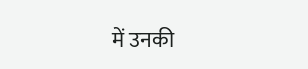में उनकी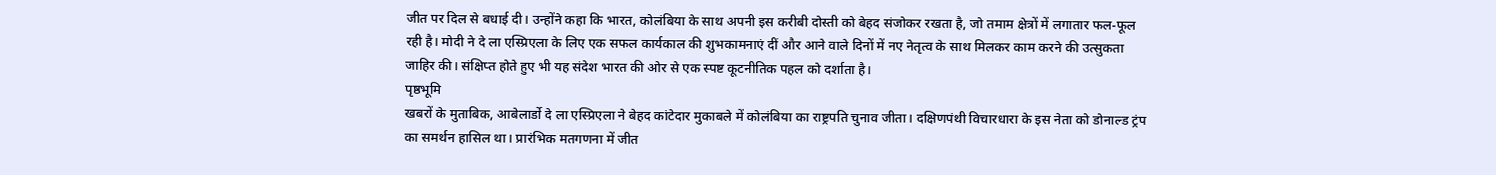जीत पर दिल से बधाई दी। उन्होंने कहा कि भारत, कोलंबिया के साथ अपनी इस करीबी दोस्ती को बेहद संजोकर रखता है, जो तमाम क्षेत्रों में लगातार फल-फूल रही है। मोदी ने दे ला एस्प्रिएला के लिए एक सफल कार्यकाल की शुभकामनाएं दीं और आने वाले दिनों में नए नेतृत्व के साथ मिलकर काम करने की उत्सुकता जाहिर की। संक्षिप्त होते हुए भी यह संदेश भारत की ओर से एक स्पष्ट कूटनीतिक पहल को दर्शाता है।
पृष्ठभूमि
खबरों के मुताबिक, आबेलार्डो दे ला एस्प्रिएला ने बेहद कांटेदार मुकाबले में कोलंबिया का राष्ट्रपति चुनाव जीता। दक्षिणपंथी विचारधारा के इस नेता को डोनाल्ड ट्रंप का समर्थन हासिल था। प्रारंभिक मतगणना में जीत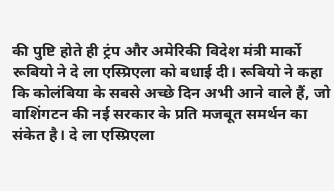की पुष्टि होते ही ट्रंप और अमेरिकी विदेश मंत्री मार्को रूबियो ने दे ला एस्प्रिएला को बधाई दी। रूबियो ने कहा कि कोलंबिया के सबसे अच्छे दिन अभी आने वाले हैं, जो वाशिंगटन की नई सरकार के प्रति मजबूत समर्थन का संकेत है। दे ला एस्प्रिएला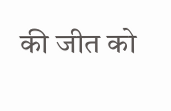की जीत को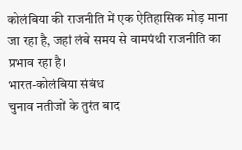कोलंबिया की राजनीति में एक ऐतिहासिक मोड़ माना जा रहा है, जहां लंबे समय से वामपंथी राजनीति का प्रभाव रहा है।
भारत-कोलंबिया संबंध
चुनाव नतीजों के तुरंत बाद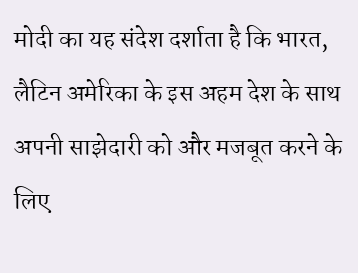मोदी का यह संदेश दर्शाता है कि भारत, लैटिन अमेरिका के इस अहम देश के साथ अपनी साझेदारी को और मजबूत करने के लिए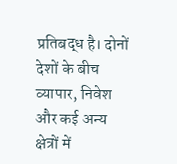प्रतिबद्ध है। दोनों देशों के बीच व्यापार, निवेश और कई अन्य क्षेत्रों में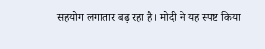सहयोग लगातार बढ़ रहा है। मोदी ने यह स्पष्ट किया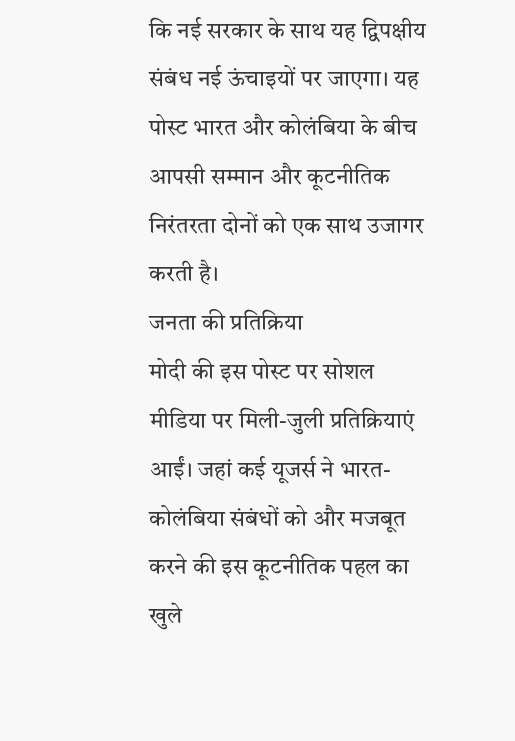कि नई सरकार के साथ यह द्विपक्षीय संबंध नई ऊंचाइयों पर जाएगा। यह पोस्ट भारत और कोलंबिया के बीच आपसी सम्मान और कूटनीतिक निरंतरता दोनों को एक साथ उजागर करती है।
जनता की प्रतिक्रिया
मोदी की इस पोस्ट पर सोशल मीडिया पर मिली-जुली प्रतिक्रियाएं आईं। जहां कई यूजर्स ने भारत-कोलंबिया संबंधों को और मजबूत करने की इस कूटनीतिक पहल का खुले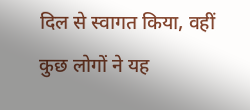दिल से स्वागत किया, वहीं कुछ लोगों ने यह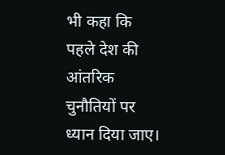भी कहा कि पहले देश की आंतरिक चुनौतियों पर ध्यान दिया जाए।